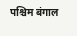पश्चिम बंगाल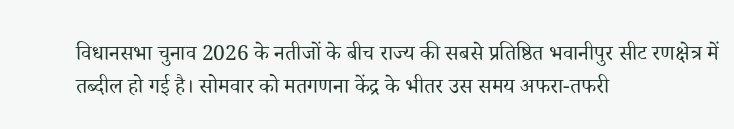विधानसभा चुनाव 2026 के नतीजों के बीच राज्य की सबसे प्रतिष्ठित भवानीपुर सीट रणक्षेत्र में तब्दील हो गई है। सोमवार को मतगणना केंद्र के भीतर उस समय अफरा-तफरी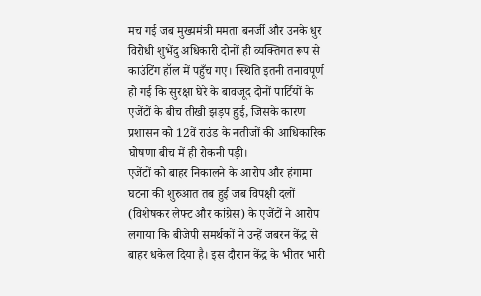मच गई जब मुख्यमंत्री ममता बनर्जी और उनके धुर विरोधी शुभेंदु अधिकारी दोनों ही व्यक्तिगत रूप से काउंटिंग हॉल में पहुँच गए। स्थिति इतनी तनावपूर्ण हो गई कि सुरक्षा घेरे के बावजूद दोनों पार्टियों के एजेंटों के बीच तीखी झड़प हुई, जिसके कारण प्रशासन को 12वें राउंड के नतीजों की आधिकारिक घोषणा बीच में ही रोकनी पड़ी।
एजेंटों को बाहर निकालने के आरोप और हंगामा
घटना की शुरुआत तब हुई जब विपक्षी दलों (विशेषकर लेफ्ट और कांग्रेस) के एजेंटों ने आरोप लगाया कि बीजेपी समर्थकों ने उन्हें जबरन केंद्र से बाहर धकेल दिया है। इस दौरान केंद्र के भीतर भारी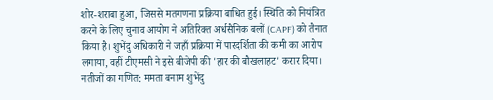शोर-शराबा हुआ, जिससे मतगणना प्रक्रिया बाधित हुई। स्थिति को नियंत्रित करने के लिए चुनाव आयोग ने अतिरिक्त अर्धसैनिक बलों (CAPF) को तैनात किया है। शुभेंदु अधिकारी ने जहाँ प्रक्रिया में पारदर्शिता की कमी का आरोप लगाया, वहीं टीएमसी ने इसे बीजेपी की 'हार की बौखलाहट' करार दिया।
नतीजों का गणित: ममता बनाम शुभेंदु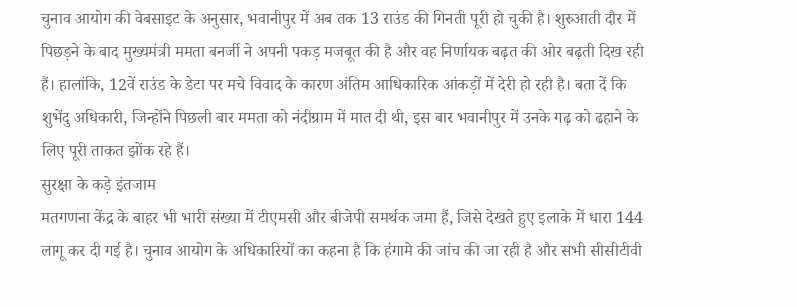चुनाव आयोग की वेबसाइट के अनुसार, भवानीपुर में अब तक 13 राउंड की गिनती पूरी हो चुकी है। शुरुआती दौर में पिछड़ने के बाद मुख्यमंत्री ममता बनर्जी ने अपनी पकड़ मजबूत की है और वह निर्णायक बढ़त की ओर बढ़ती दिख रही हैं। हालांकि, 12वें राउंड के डेटा पर मचे विवाद के कारण अंतिम आधिकारिक आंकड़ों में देरी हो रही है। बता दें कि शुभेंदु अधिकारी, जिन्होंने पिछली बार ममता को नंदीग्राम में मात दी थी, इस बार भवानीपुर में उनके गढ़ को ढहाने के लिए पूरी ताकत झोंक रहे हैं।
सुरक्षा के कड़े इंतजाम
मतगणना केंद्र के बाहर भी भारी संख्या में टीएमसी और बीजेपी समर्थक जमा हैं, जिसे देखते हुए इलाके में धारा 144 लागू कर दी गई है। चुनाव आयोग के अधिकारियों का कहना है कि हंगामे की जांच की जा रही है और सभी सीसीटीवी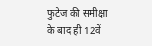फुटेज की समीक्षा के बाद ही 12वें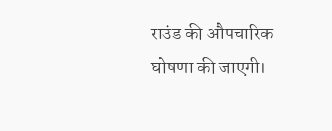राउंड की औपचारिक घोषणा की जाएगी।